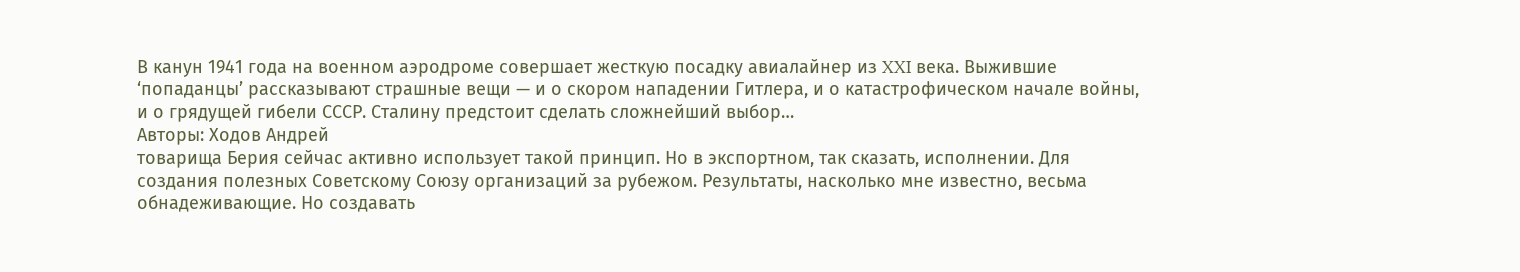В канун 1941 года на военном аэродроме совершает жесткую посадку авиалайнер из XXI века. Выжившие ‘попаданцы’ рассказывают страшные вещи — и о скором нападении Гитлера, и о катастрофическом начале войны, и о грядущей гибели СССР. Сталину предстоит сделать сложнейший выбор…
Авторы: Ходов Андрей
товарища Берия сейчас активно использует такой принцип. Но в экспортном, так сказать, исполнении. Для создания полезных Советскому Союзу организаций за рубежом. Результаты, насколько мне известно, весьма обнадеживающие. Но создавать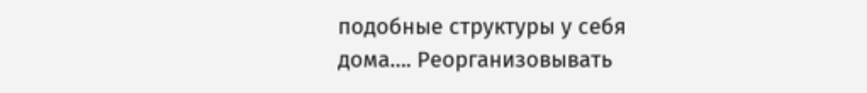подобные структуры у себя дома…. Реорганизовывать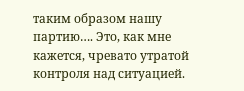таким образом нашу партию…. Это, как мне кажется, чревато утратой контроля над ситуацией.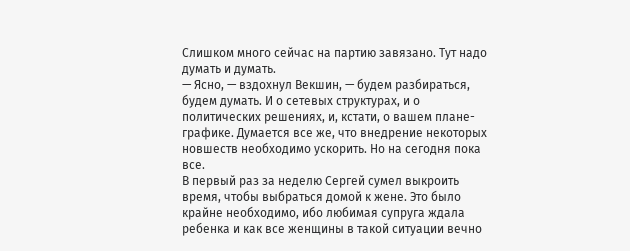Слишком много сейчас на партию завязано. Тут надо думать и думать.
— Ясно, — вздохнул Векшин, — будем разбираться, будем думать. И о сетевых структурах, и о политических решениях, и, кстати, о вашем плане-графике. Думается все же, что внедрение некоторых новшеств необходимо ускорить. Но на сегодня пока все.
В первый раз за неделю Сергей сумел выкроить время, чтобы выбраться домой к жене. Это было крайне необходимо, ибо любимая супруга ждала ребенка и как все женщины в такой ситуации вечно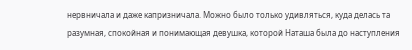нервничала и даже капризничала. Можно было только удивляться, куда делась та разумная, спокойная и понимающая девушка, которой Наташа была до наступления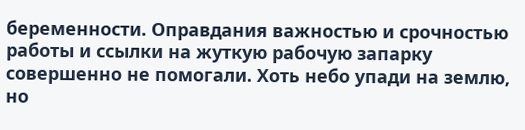беременности. Оправдания важностью и срочностью работы и ссылки на жуткую рабочую запарку совершенно не помогали. Хоть небо упади на землю, но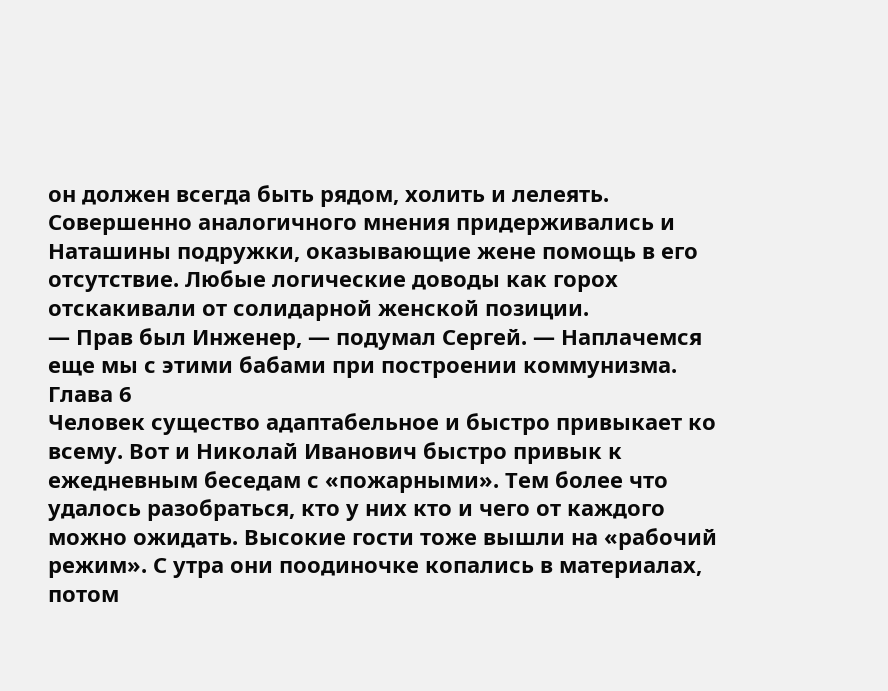он должен всегда быть рядом, холить и лелеять. Совершенно аналогичного мнения придерживались и Наташины подружки, оказывающие жене помощь в его отсутствие. Любые логические доводы как горох отскакивали от солидарной женской позиции.
— Прав был Инженер, — подумал Сергей. — Наплачемся еще мы с этими бабами при построении коммунизма.
Глава 6
Человек существо адаптабельное и быстро привыкает ко всему. Вот и Николай Иванович быстро привык к ежедневным беседам с «пожарными». Тем более что удалось разобраться, кто у них кто и чего от каждого можно ожидать. Высокие гости тоже вышли на «рабочий режим». С утра они поодиночке копались в материалах, потом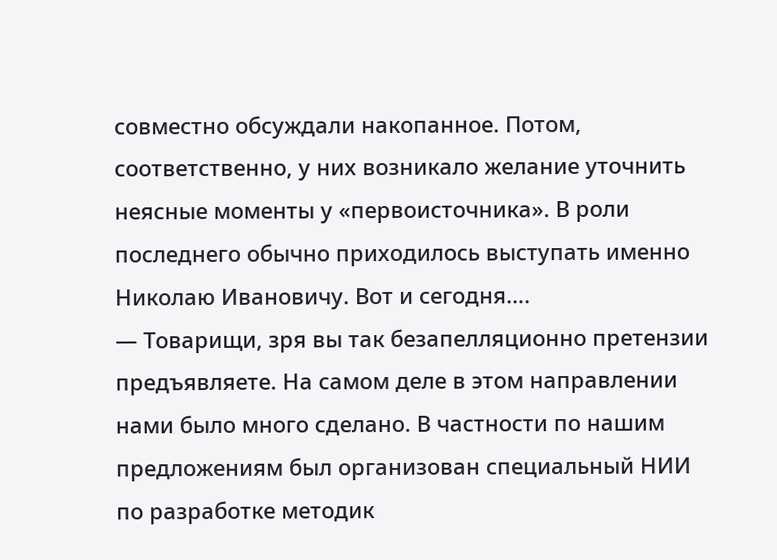совместно обсуждали накопанное. Потом, соответственно, у них возникало желание уточнить неясные моменты у «первоисточника». В роли последнего обычно приходилось выступать именно Николаю Ивановичу. Вот и сегодня….
— Товарищи, зря вы так безапелляционно претензии предъявляете. На самом деле в этом направлении нами было много сделано. В частности по нашим предложениям был организован специальный НИИ по разработке методик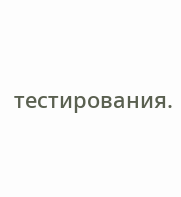тестирования.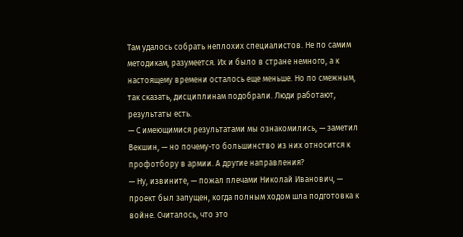Там удалось собрать неплохих специалистов. Не по самим методикам, разумеется. Их и было в стране немного, а к настоящему времени осталось еще меньше. Но по смежным, так сказать, дисциплинам подобрали. Люди работают, результаты есть.
— С имеющимися результатами мы ознакомились, — заметил Векшин, — но почему-то большинство из них относится к профотбору в армии. А другие направления?
— Ну, извините, — пожал плечами Николай Иванович, — проект был запущен, когда полным ходом шла подготовка к войне. Считалось, что это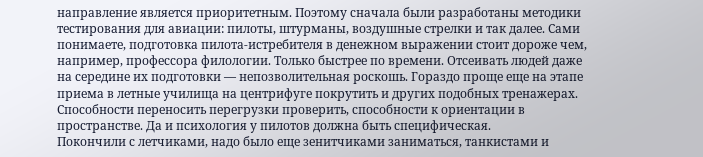направление является приоритетным. Поэтому сначала были разработаны методики тестирования для авиации: пилоты, штурманы, воздушные стрелки и так далее. Сами понимаете, подготовка пилота-истребителя в денежном выражении стоит дороже чем, например, профессора филологии. Только быстрее по времени. Отсеивать людей даже на середине их подготовки — непозволительная роскошь. Гораздо проще еще на этапе приема в летные училища на центрифуге покрутить и других подобных тренажерах. Способности переносить перегрузки проверить, способности к ориентации в пространстве. Да и психология у пилотов должна быть специфическая.
Покончили с летчиками, надо было еще зенитчиками заниматься, танкистами и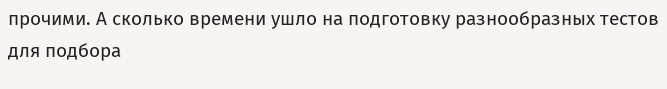прочими. А сколько времени ушло на подготовку разнообразных тестов для подбора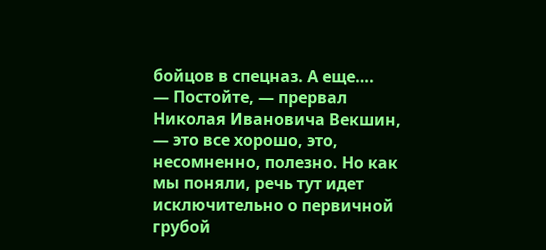бойцов в спецназ. А еще….
— Постойте, — прервал Николая Ивановича Векшин, — это все хорошо, это, несомненно, полезно. Но как мы поняли, речь тут идет исключительно о первичной грубой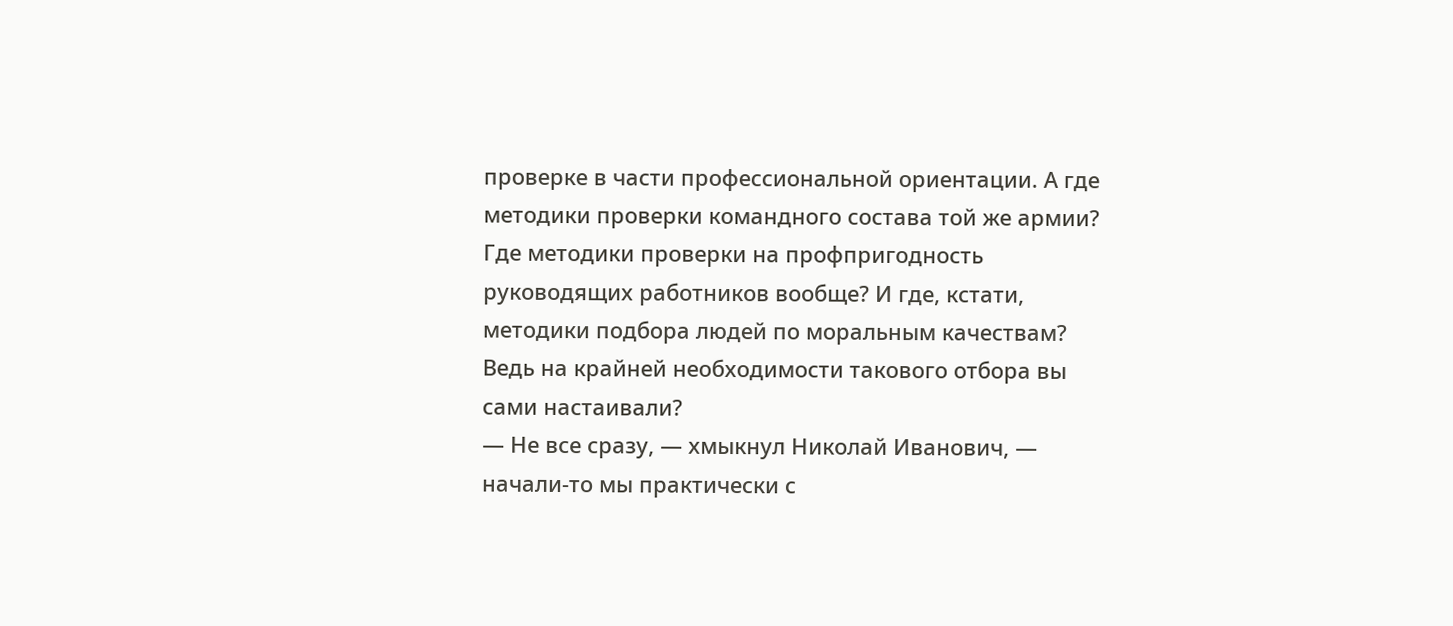проверке в части профессиональной ориентации. А где методики проверки командного состава той же армии? Где методики проверки на профпригодность руководящих работников вообще? И где, кстати, методики подбора людей по моральным качествам? Ведь на крайней необходимости такового отбора вы сами настаивали?
— Не все сразу, — хмыкнул Николай Иванович, — начали-то мы практически с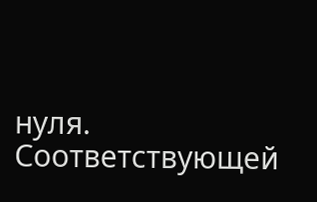нуля. Соответствующей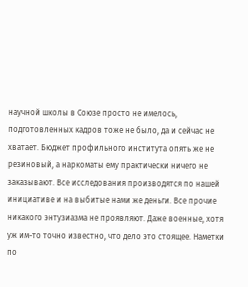научной школы в Союзе просто не имелось, подготовленных кадров тоже не было, да и сейчас не хватает. Бюджет профильного института опять же не резиновый, а наркоматы ему практически ничего не заказывают. Все исследования производятся по нашей инициативе и на выбитые нами же деньги. Все прочие никакого энтузиазма не проявляют. Даже военные, хотя уж им-то точно известно, что дело это стоящее. Наметки по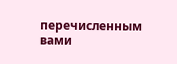перечисленным вами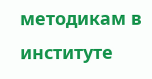методикам в институте